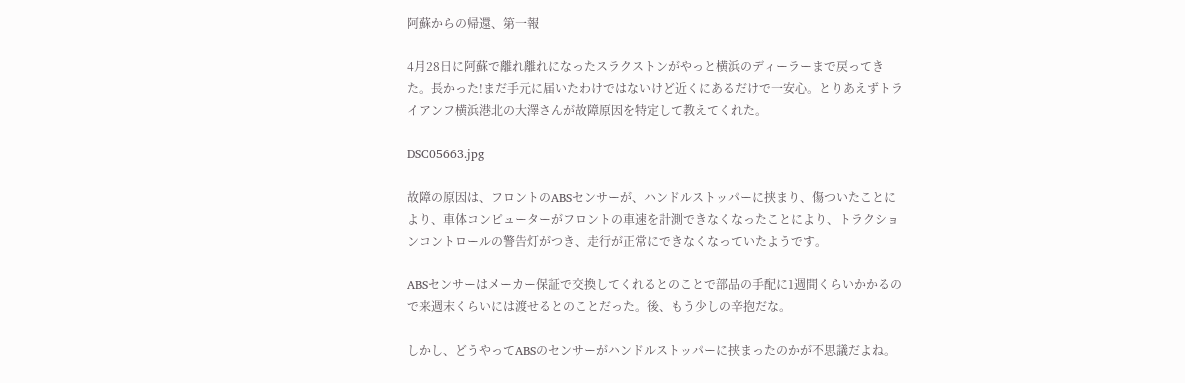阿蘇からの帰還、第一報

4月28日に阿蘇で離れ離れになったスラクストンがやっと横浜のディーラーまで戻ってきた。長かった!まだ手元に届いたわけではないけど近くにあるだけで一安心。とりあえずトライアンフ横浜港北の大澤さんが故障原因を特定して教えてくれた。

DSC05663.jpg

故障の原因は、フロントのABSセンサーが、ハンドルストッパーに挟まり、傷ついたことにより、車体コンピューターがフロントの車速を計測できなくなったことにより、トラクションコントロールの警告灯がつき、走行が正常にできなくなっていたようです。

ABSセンサーはメーカー保証で交換してくれるとのことで部品の手配に1週間くらいかかるので来週末くらいには渡せるとのことだった。後、もう少しの辛抱だな。

しかし、どうやってABSのセンサーがハンドルストッパーに挟まったのかが不思議だよね。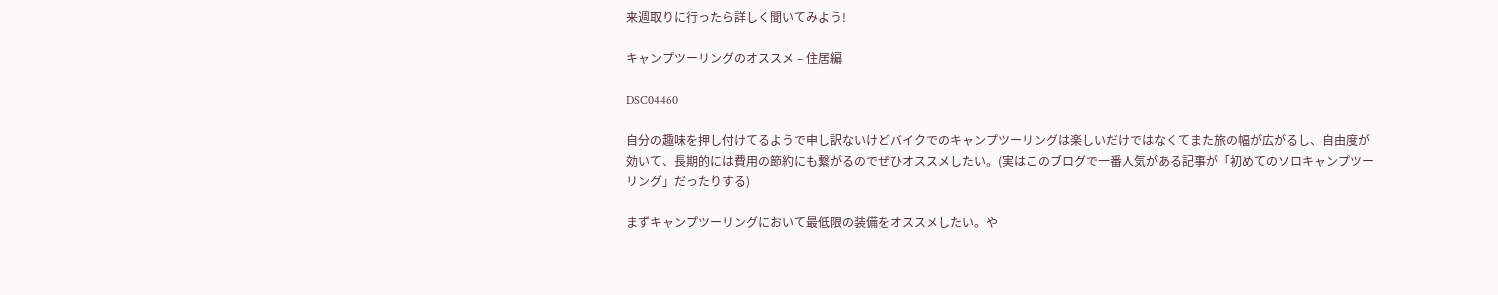来週取りに行ったら詳しく聞いてみよう!

キャンプツーリングのオススメ – 住居編

DSC04460

自分の趣味を押し付けてるようで申し訳ないけどバイクでのキャンプツーリングは楽しいだけではなくてまた旅の幅が広がるし、自由度が効いて、長期的には費用の節約にも繋がるのでぜひオススメしたい。(実はこのブログで一番人気がある記事が「初めてのソロキャンプツーリング」だったりする)

まずキャンプツーリングにおいて最低限の装備をオススメしたい。や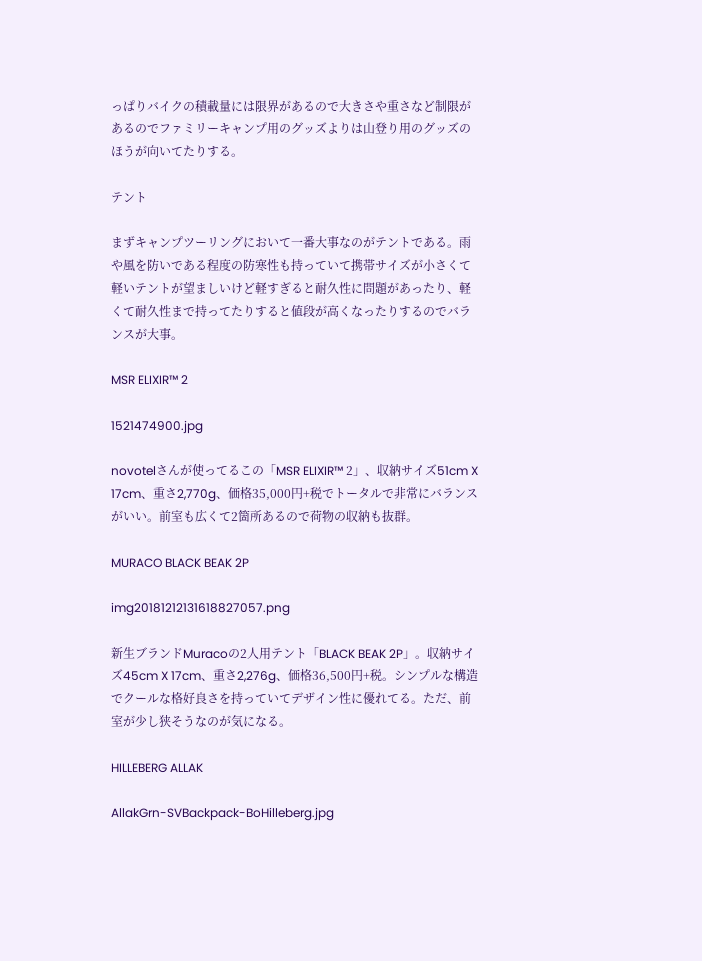っぱりバイクの積載量には限界があるので大きさや重さなど制限があるのでファミリーキャンプ用のグッズよりは山登り用のグッズのほうが向いてたりする。

テント

まずキャンプツーリングにおいて一番大事なのがテントである。雨や風を防いである程度の防寒性も持っていて携帯サイズが小さくて軽いテントが望ましいけど軽すぎると耐久性に問題があったり、軽くて耐久性まで持ってたりすると値段が高くなったりするのでバランスが大事。

MSR ELIXIR™ 2

1521474900.jpg

novotelさんが使ってるこの「MSR ELIXIR™ 2」、収納サイズ51cm X 17cm、重さ2,770g、価格35,000円+税でトータルで非常にバランスがいい。前室も広くて2箇所あるので荷物の収納も抜群。

MURACO BLACK BEAK 2P

img20181212131618827057.png

新生ブランドMuracoの2人用テント「BLACK BEAK 2P」。収納サイズ45cm X 17cm、重さ2,276g、価格36,500円+税。シンプルな構造でクールな格好良さを持っていてデザイン性に優れてる。ただ、前室が少し狭そうなのが気になる。

HILLEBERG ALLAK

AllakGrn-SVBackpack-BoHilleberg.jpg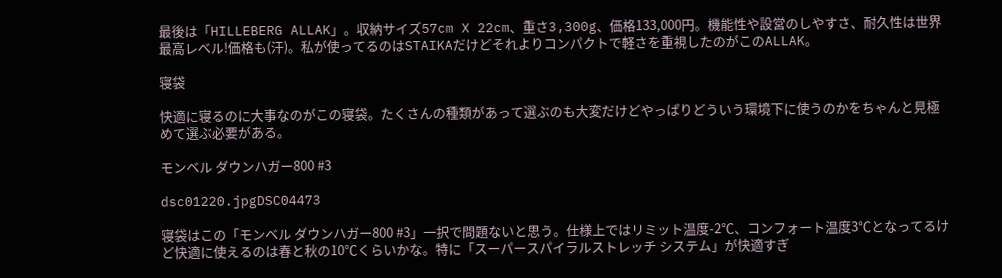最後は「HILLEBERG ALLAK」。収納サイズ57cm X 22cm、重さ3,300g、価格133,000円。機能性や設営のしやすさ、耐久性は世界最高レベル!価格も(汗)。私が使ってるのはSTAIKAだけどそれよりコンパクトで軽さを重視したのがこのALLAK。

寝袋

快適に寝るのに大事なのがこの寝袋。たくさんの種類があって選ぶのも大変だけどやっぱりどういう環境下に使うのかをちゃんと見極めて選ぶ必要がある。

モンベル ダウンハガー800 #3

dsc01220.jpgDSC04473

寝袋はこの「モンベル ダウンハガー800 #3」一択で問題ないと思う。仕様上ではリミット温度-2℃、コンフォート温度3℃となってるけど快適に使えるのは春と秋の10℃くらいかな。特に「スーパースパイラルストレッチ システム」が快適すぎ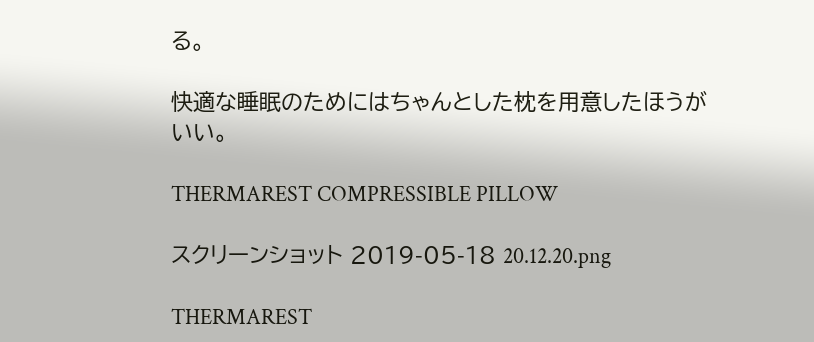る。

快適な睡眠のためにはちゃんとした枕を用意したほうがいい。

THERMAREST COMPRESSIBLE PILLOW

スクリーンショット 2019-05-18 20.12.20.png

THERMAREST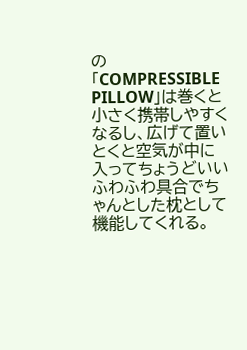の「COMPRESSIBLE PILLOW」は巻くと小さく携帯しやすくなるし、広げて置いとくと空気が中に入ってちょうどいいふわふわ具合でちゃんとした枕として機能してくれる。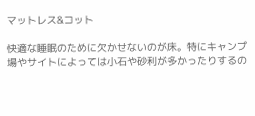マットレス&コット

快適な睡眠のために欠かせないのが床。特にキャンプ場やサイトによっては小石や砂利が多かったりするの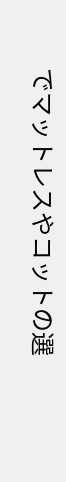でマットレスやコットの選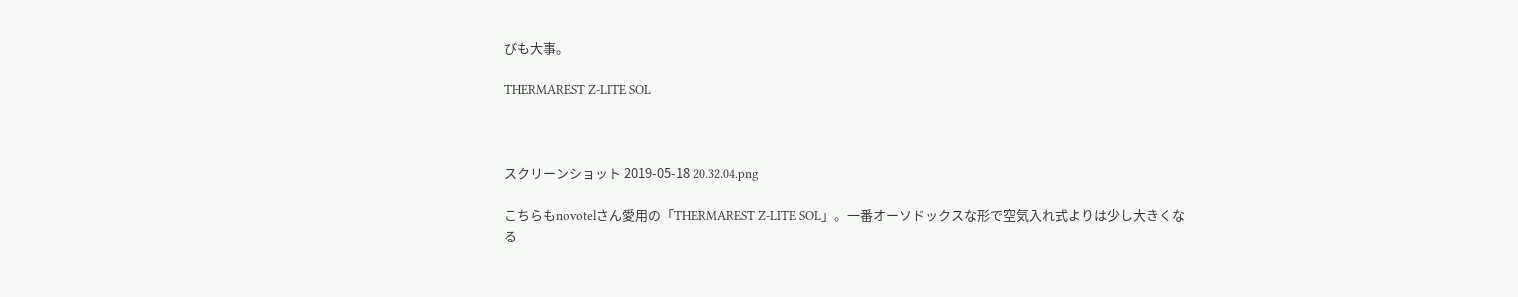びも大事。

THERMAREST Z-LITE SOL



スクリーンショット 2019-05-18 20.32.04.png

こちらもnovotelさん愛用の「THERMAREST Z-LITE SOL」。一番オーソドックスな形で空気入れ式よりは少し大きくなる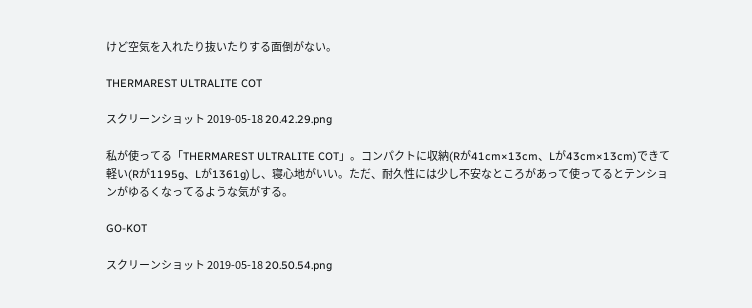けど空気を入れたり抜いたりする面倒がない。

THERMAREST ULTRALITE COT

スクリーンショット 2019-05-18 20.42.29.png

私が使ってる「THERMAREST ULTRALITE COT」。コンパクトに収納(Rが41cm×13cm、Lが43cm×13cm)できて軽い(Rが1195g、Lが1361g)し、寝心地がいい。ただ、耐久性には少し不安なところがあって使ってるとテンションがゆるくなってるような気がする。

GO-KOT

スクリーンショット 2019-05-18 20.50.54.png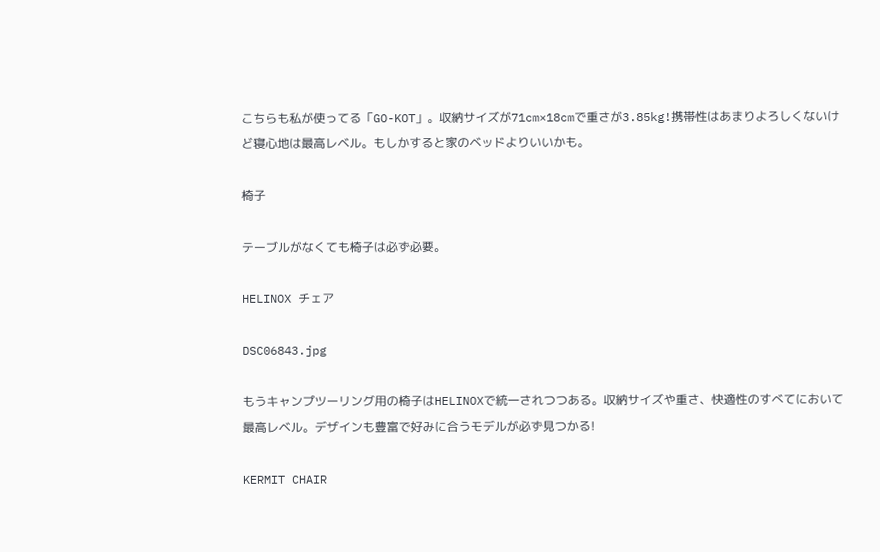こちらも私が使ってる「GO-KOT」。収納サイズが71cm×18cmで重さが3.85kg!携帯性はあまりよろしくないけど寝心地は最高レベル。もしかすると家のベッドよりいいかも。

椅子

テーブルがなくても椅子は必ず必要。

HELINOX チェア

DSC06843.jpg

もうキャンプツーリング用の椅子はHELINOXで統一されつつある。収納サイズや重さ、快適性のすべてにおいて最高レベル。デザインも豊富で好みに合うモデルが必ず見つかる!

KERMIT CHAIR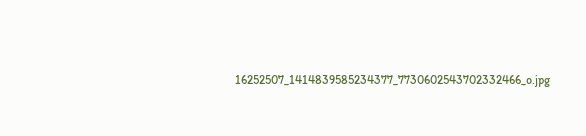16252507_1414839585234377_7730602543702332466_o.jpg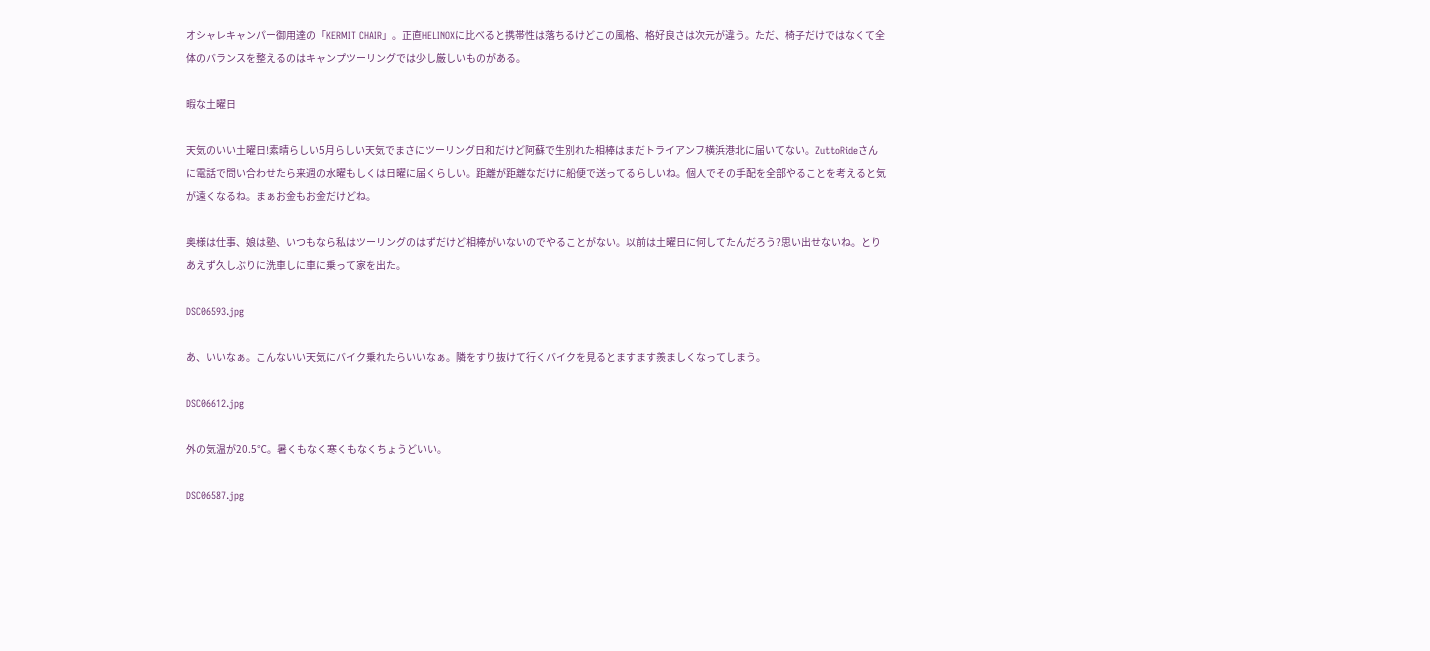オシャレキャンパー御用達の「KERMIT CHAIR」。正直HELINOXに比べると携帯性は落ちるけどこの風格、格好良さは次元が違う。ただ、椅子だけではなくて全体のバランスを整えるのはキャンプツーリングでは少し厳しいものがある。

暇な土曜日

天気のいい土曜日!素晴らしい5月らしい天気でまさにツーリング日和だけど阿蘇で生別れた相棒はまだトライアンフ横浜港北に届いてない。ZuttoRideさんに電話で問い合わせたら来週の水曜もしくは日曜に届くらしい。距離が距離なだけに船便で送ってるらしいね。個人でその手配を全部やることを考えると気が遠くなるね。まぁお金もお金だけどね。

奥様は仕事、娘は塾、いつもなら私はツーリングのはずだけど相棒がいないのでやることがない。以前は土曜日に何してたんだろう?思い出せないね。とりあえず久しぶりに洗車しに車に乗って家を出た。

DSC06593.jpg

あ、いいなぁ。こんないい天気にバイク乗れたらいいなぁ。隣をすり抜けて行くバイクを見るとますます羨ましくなってしまう。

DSC06612.jpg

外の気温が20.5℃。暑くもなく寒くもなくちょうどいい。

DSC06587.jpg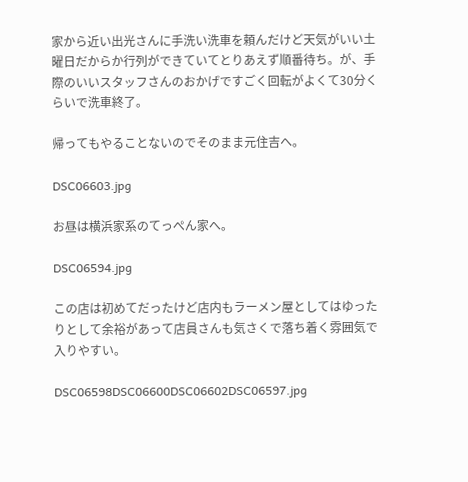家から近い出光さんに手洗い洗車を頼んだけど天気がいい土曜日だからか行列ができていてとりあえず順番待ち。が、手際のいいスタッフさんのおかげですごく回転がよくて30分くらいで洗車終了。

帰ってもやることないのでそのまま元住吉へ。

DSC06603.jpg

お昼は横浜家系のてっぺん家へ。

DSC06594.jpg

この店は初めてだったけど店内もラーメン屋としてはゆったりとして余裕があって店員さんも気さくで落ち着く雰囲気で入りやすい。

DSC06598DSC06600DSC06602DSC06597.jpg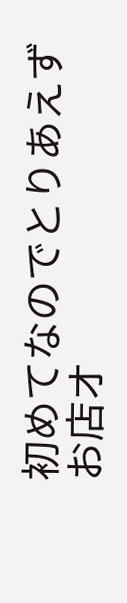初めてなのでとりあえずお店オ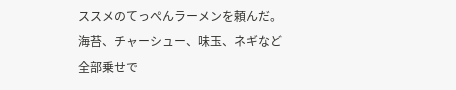ススメのてっぺんラーメンを頼んだ。海苔、チャーシュー、味玉、ネギなど全部乗せで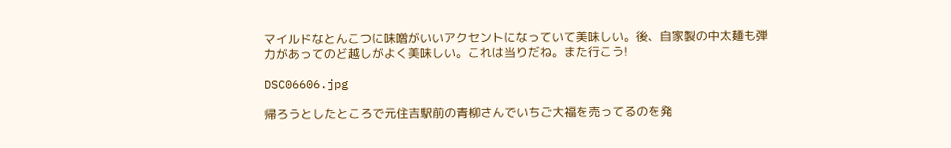マイルドなとんこつに味噌がいいアクセントになっていて美味しい。後、自家製の中太麺も弾力があってのど越しがよく美味しい。これは当りだね。また行こう!

DSC06606.jpg

帰ろうとしたところで元住吉駅前の青柳さんでいちご大福を売ってるのを発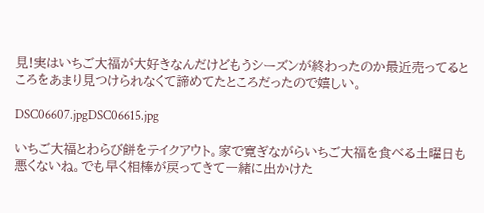見!実はいちご大福が大好きなんだけどもうシーズンが終わったのか最近売ってるところをあまり見つけられなくて諦めてたところだったので嬉しい。

DSC06607.jpgDSC06615.jpg

いちご大福とわらび餅をテイクアウト。家で寛ぎながらいちご大福を食べる土曜日も悪くないね。でも早く相棒が戻ってきて一緒に出かけた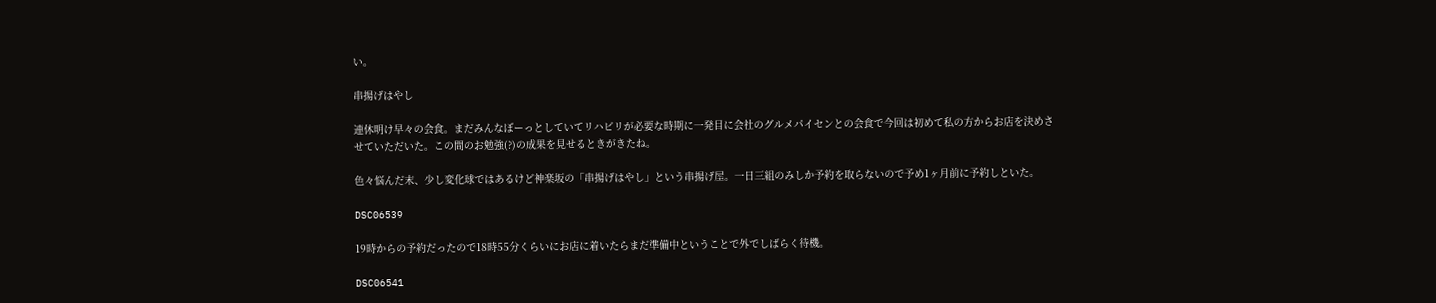い。

串揚げはやし

連休明け早々の会食。まだみんなぼーっとしていてリハビリが必要な時期に一発目に会社のグルメパイセンとの会食で今回は初めて私の方からお店を決めさせていただいた。この間のお勉強(?)の成果を見せるときがきたね。

色々悩んだ末、少し変化球ではあるけど神楽坂の「串揚げはやし」という串揚げ屋。一日三組のみしか予約を取らないので予め1ヶ月前に予約しといた。

DSC06539

19時からの予約だったので18時55分くらいにお店に着いたらまだ準備中ということで外でしばらく待機。

DSC06541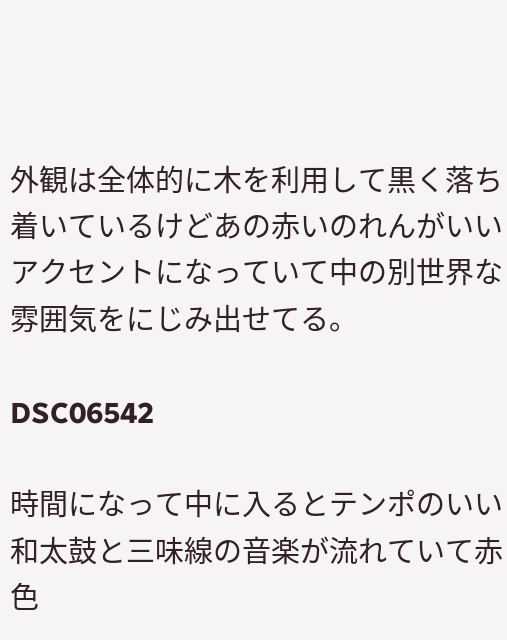外観は全体的に木を利用して黒く落ち着いているけどあの赤いのれんがいいアクセントになっていて中の別世界な雰囲気をにじみ出せてる。

DSC06542

時間になって中に入るとテンポのいい和太鼓と三味線の音楽が流れていて赤色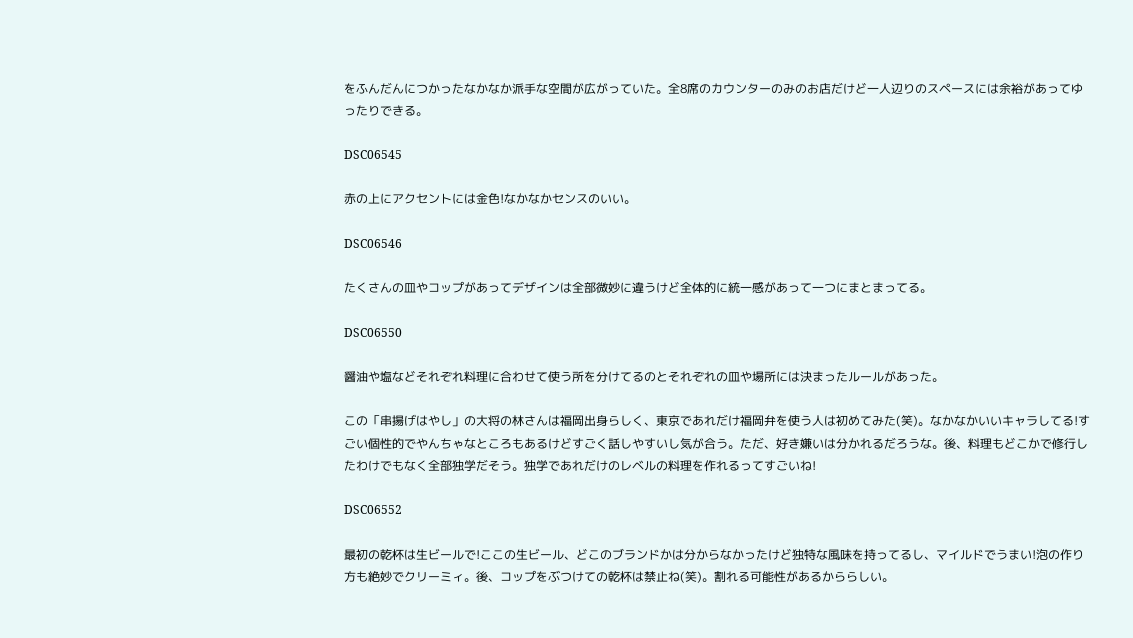をふんだんにつかったなかなか派手な空間が広がっていた。全8席のカウンターのみのお店だけど一人辺りのスペースには余裕があってゆったりできる。

DSC06545

赤の上にアクセントには金色!なかなかセンスのいい。

DSC06546

たくさんの皿やコップがあってデザインは全部微妙に違うけど全体的に統一感があって一つにまとまってる。

DSC06550

醤油や塩などそれぞれ料理に合わせて使う所を分けてるのとそれぞれの皿や場所には決まったルールがあった。

この「串揚げはやし」の大将の林さんは福岡出身らしく、東京であれだけ福岡弁を使う人は初めてみた(笑)。なかなかいいキャラしてる!すごい個性的でやんちゃなところもあるけどすごく話しやすいし気が合う。ただ、好き嫌いは分かれるだろうな。後、料理もどこかで修行したわけでもなく全部独学だそう。独学であれだけのレベルの料理を作れるってすごいね!

DSC06552

最初の乾杯は生ビールで!ここの生ビール、どこのブランドかは分からなかったけど独特な風味を持ってるし、マイルドでうまい!泡の作り方も絶妙でクリーミィ。後、コップをぶつけての乾杯は禁止ね(笑)。割れる可能性があるかららしい。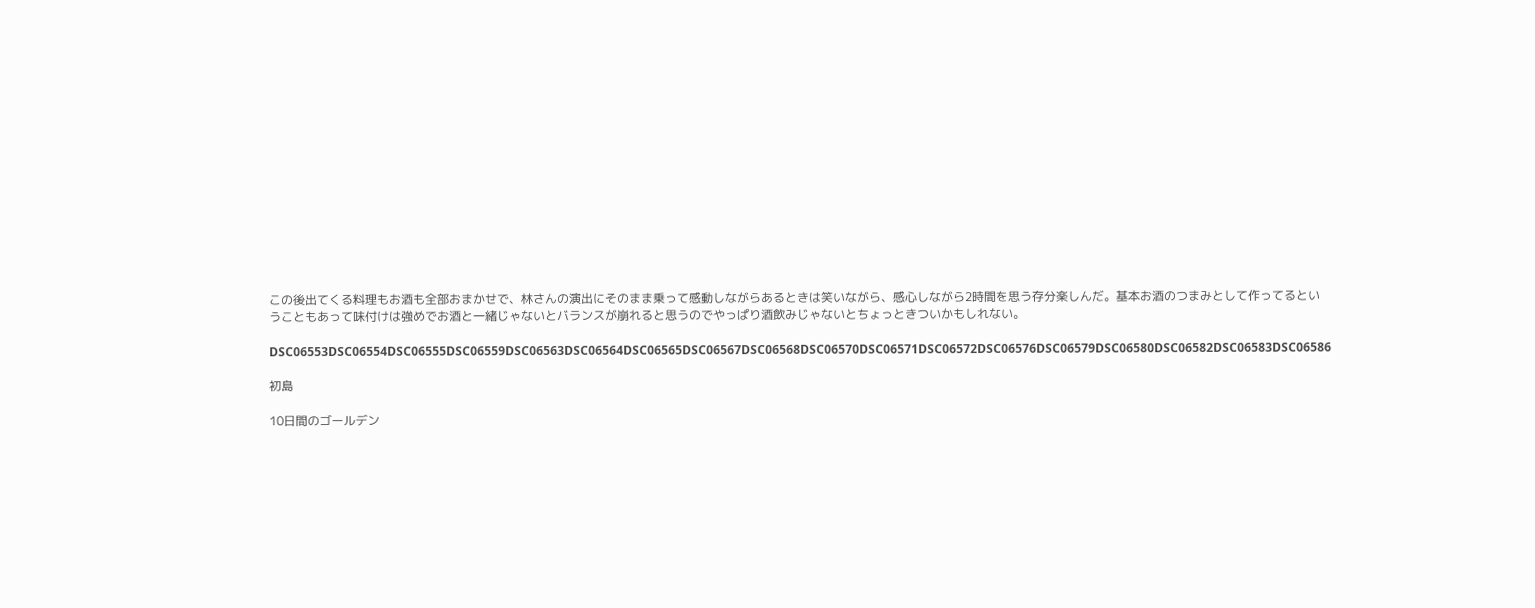この後出てくる料理もお酒も全部おまかせで、林さんの演出にそのまま乗って感動しながらあるときは笑いながら、感心しながら2時間を思う存分楽しんだ。基本お酒のつまみとして作ってるということもあって味付けは強めでお酒と一緒じゃないとバランスが崩れると思うのでやっぱり酒飲みじゃないとちょっときついかもしれない。

DSC06553DSC06554DSC06555DSC06559DSC06563DSC06564DSC06565DSC06567DSC06568DSC06570DSC06571DSC06572DSC06576DSC06579DSC06580DSC06582DSC06583DSC06586

初島

10日間のゴールデン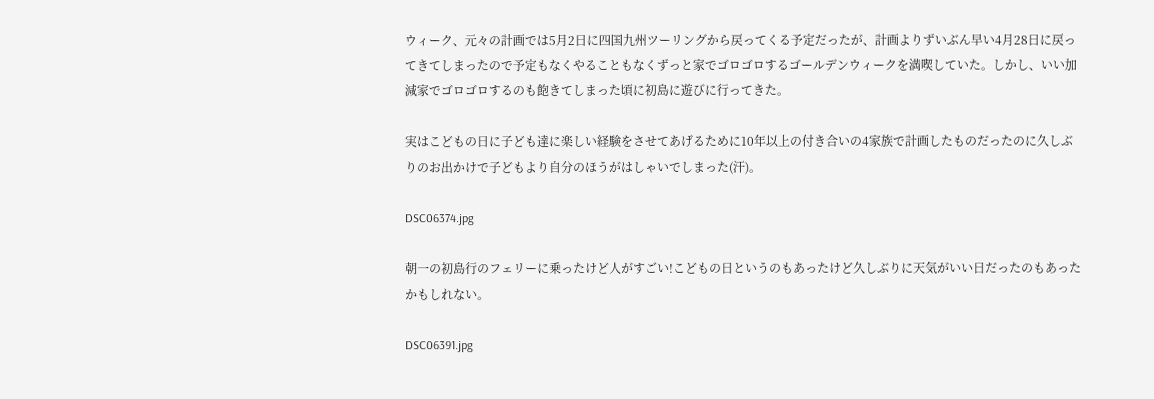ウィーク、元々の計画では5月2日に四国九州ツーリングから戻ってくる予定だったが、計画よりずいぶん早い4月28日に戻ってきてしまったので予定もなくやることもなくずっと家でゴロゴロするゴールデンウィークを満喫していた。しかし、いい加減家でゴロゴロするのも飽きてしまった頃に初島に遊びに行ってきた。

実はこどもの日に子ども達に楽しい経験をさせてあげるために10年以上の付き合いの4家族で計画したものだったのに久しぶりのお出かけで子どもより自分のほうがはしゃいでしまった(汗)。

DSC06374.jpg

朝一の初島行のフェリーに乗ったけど人がすごい!こどもの日というのもあったけど久しぶりに天気がいい日だったのもあったかもしれない。

DSC06391.jpg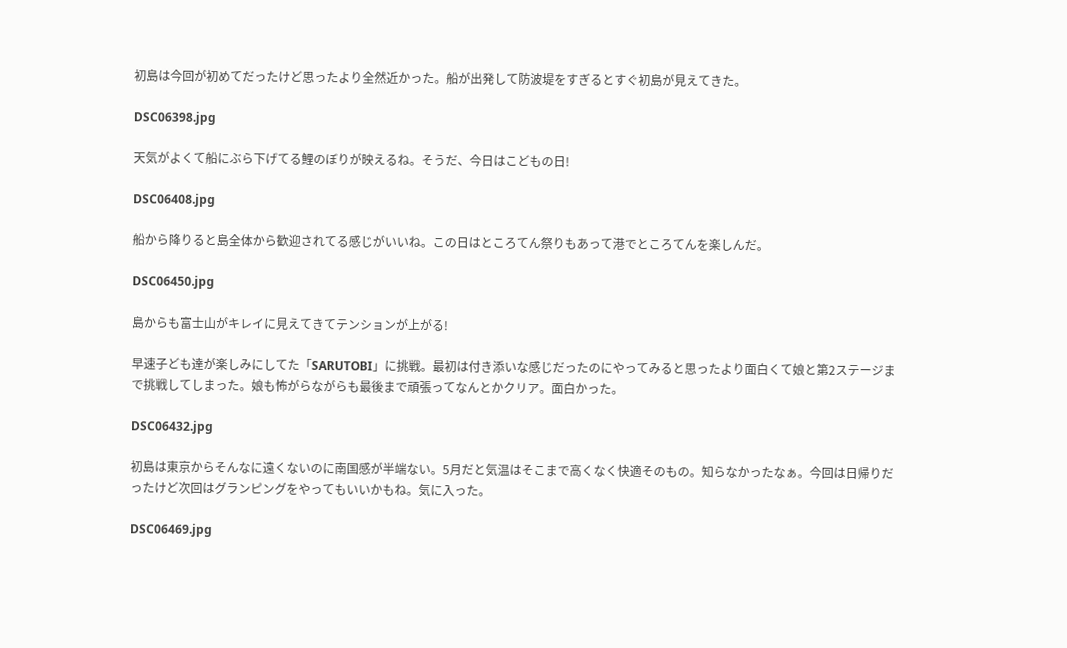初島は今回が初めてだったけど思ったより全然近かった。船が出発して防波堤をすぎるとすぐ初島が見えてきた。

DSC06398.jpg

天気がよくて船にぶら下げてる鯉のぼりが映えるね。そうだ、今日はこどもの日!

DSC06408.jpg

船から降りると島全体から歓迎されてる感じがいいね。この日はところてん祭りもあって港でところてんを楽しんだ。

DSC06450.jpg

島からも富士山がキレイに見えてきてテンションが上がる!

早速子ども達が楽しみにしてた「SARUTOBI」に挑戦。最初は付き添いな感じだったのにやってみると思ったより面白くて娘と第2ステージまで挑戦してしまった。娘も怖がらながらも最後まで頑張ってなんとかクリア。面白かった。

DSC06432.jpg

初島は東京からそんなに遠くないのに南国感が半端ない。5月だと気温はそこまで高くなく快適そのもの。知らなかったなぁ。今回は日帰りだったけど次回はグランピングをやってもいいかもね。気に入った。

DSC06469.jpg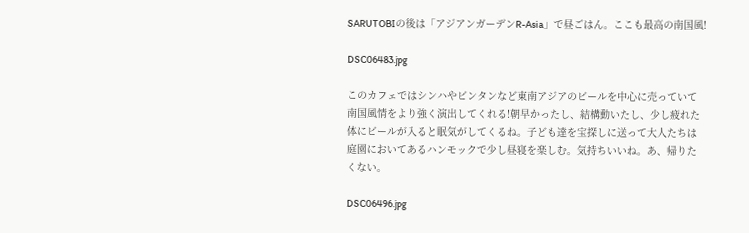SARUTOBIの後は「アジアンガーデンR-Asia」で昼ごはん。ここも最高の南国風!

DSC06483.jpg

このカフェではシンハやビンタンなど東南アジアのビールを中心に売っていて南国風情をより強く演出してくれる!朝早かったし、結構動いたし、少し疲れた体にビールが入ると眠気がしてくるね。子ども達を宝探しに送って大人たちは庭園においてあるハンモックで少し昼寝を楽しむ。気持ちいいね。あ、帰りたくない。

DSC06496.jpg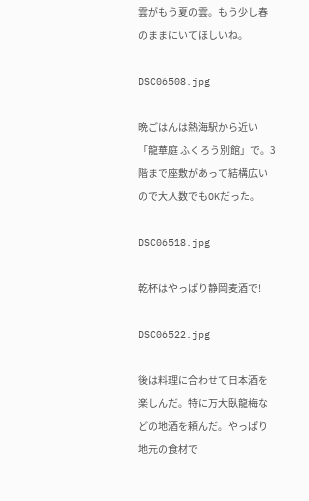雲がもう夏の雲。もう少し春のままにいてほしいね。

DSC06508.jpg

晩ごはんは熱海駅から近い「龍華庭 ふくろう別館」で。3階まで座敷があって結構広いので大人数でもOKだった。

DSC06518.jpg

乾杯はやっぱり静岡麦酒で!

DSC06522.jpg

後は料理に合わせて日本酒を楽しんだ。特に万大臥龍梅などの地酒を頼んだ。やっぱり地元の食材で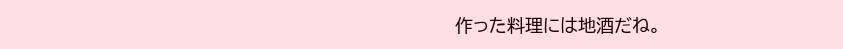作った料理には地酒だね。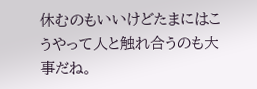休むのもいいけどたまにはこうやって人と触れ合うのも大事だね。